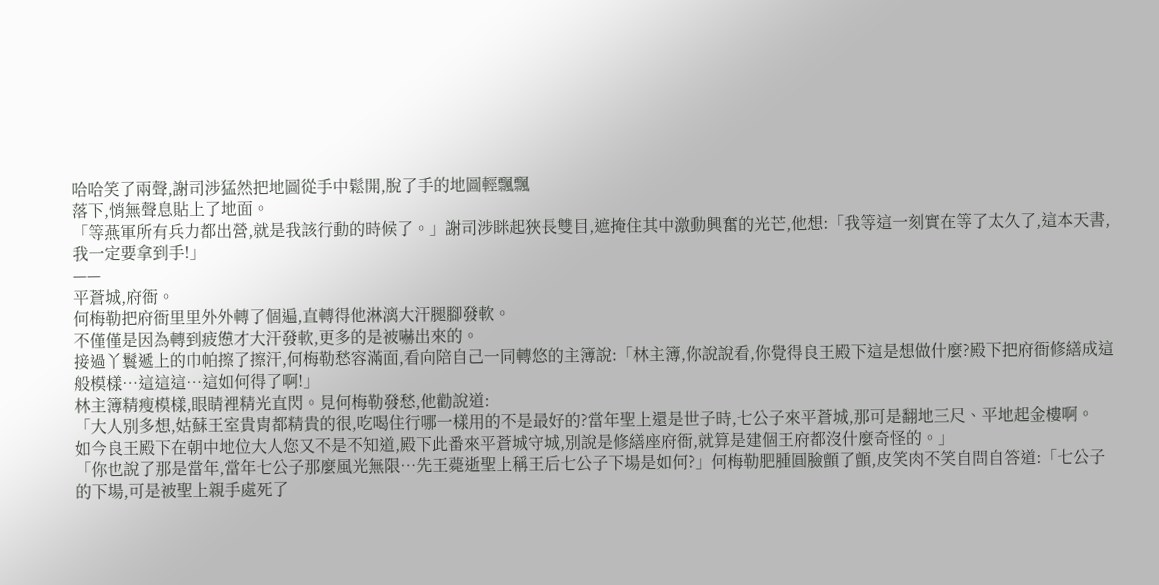哈哈笑了兩聲,謝司涉猛然把地圖從手中鬆開,脫了手的地圖輕飄飄
落下,悄無聲息貼上了地面。
「等燕軍所有兵力都出營,就是我該行動的時候了。」謝司涉眯起狹長雙目,遮掩住其中激動興奮的光芒,他想:「我等這一刻實在等了太久了,這本天書,我一定要拿到手!」
——
平蒼城,府衙。
何梅勒把府衙里里外外轉了個遍,直轉得他淋漓大汗腿腳發軟。
不僅僅是因為轉到疲憊才大汗發軟,更多的是被嚇出來的。
接過丫鬟遞上的巾帕擦了擦汗,何梅勒愁容滿面,看向陪自己一同轉悠的主簿說:「林主簿,你說說看,你覺得良王殿下這是想做什麼?殿下把府衙修繕成這般模樣…這這這…這如何得了啊!」
林主簿精瘦模樣,眼睛裡精光直閃。見何梅勒發愁,他勸說道:
「大人別多想,姑蘇王室貴胄都精貴的很,吃喝住行哪一樣用的不是最好的?當年聖上還是世子時,七公子來平蒼城,那可是翻地三尺、平地起金樓啊。
如今良王殿下在朝中地位大人您又不是不知道,殿下此番來平蒼城守城,別說是修繕座府衙,就算是建個王府都沒什麼奇怪的。」
「你也說了那是當年,當年七公子那麼風光無限…先王薨逝聖上稱王后七公子下場是如何?」何梅勒肥腫圓臉顫了顫,皮笑肉不笑自問自答道:「七公子的下場,可是被聖上親手處死了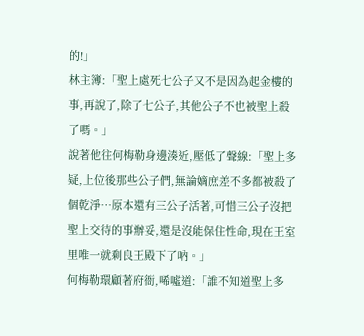的!」
林主簿:「聖上處死七公子又不是因為起金樓的事,再說了,除了七公子,其他公子不也被聖上殺了嗎。」
說著他往何梅勒身邊湊近,壓低了聲線:「聖上多疑,上位後那些公子們,無論嫡庶差不多都被殺了個乾淨…原本還有三公子活著,可惜三公子沒把聖上交待的事辦妥,還是沒能保住性命,現在王室里唯一就剩良王殿下了吶。」
何梅勒環顧著府衙,唏噓道:「誰不知道聖上多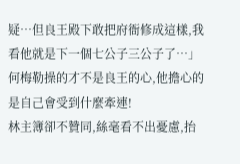疑…但良王殿下敢把府衙修成這樣,我看他就是下一個七公子三公子了…」
何梅勒操的才不是良王的心,他擔心的是自己會受到什麼牽連!
林主簿卻不贊同,絲毫看不出憂慮,抬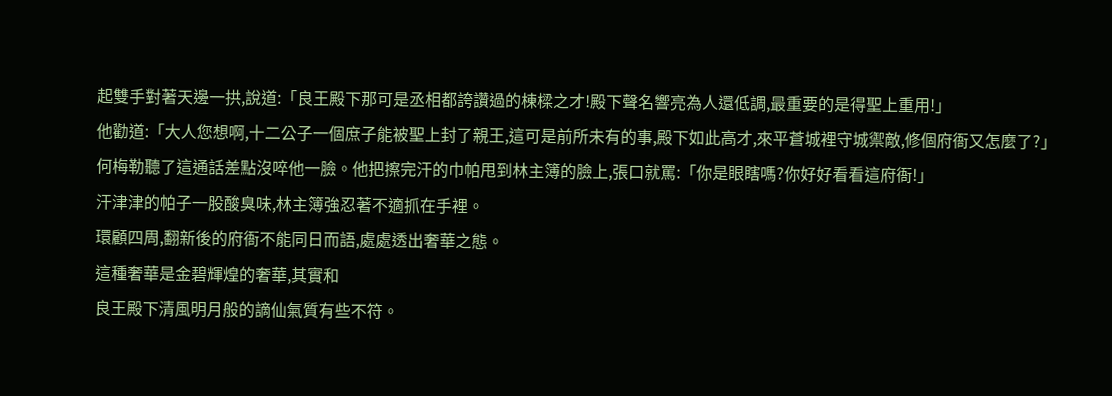起雙手對著天邊一拱,說道:「良王殿下那可是丞相都誇讚過的棟樑之才!殿下聲名響亮為人還低調,最重要的是得聖上重用!」
他勸道:「大人您想啊,十二公子一個庶子能被聖上封了親王,這可是前所未有的事,殿下如此高才,來平蒼城裡守城禦敵,修個府衙又怎麼了?」
何梅勒聽了這通話差點沒啐他一臉。他把擦完汗的巾帕甩到林主簿的臉上,張口就罵:「你是眼瞎嗎?你好好看看這府衙!」
汗津津的帕子一股酸臭味,林主簿強忍著不適抓在手裡。
環顧四周,翻新後的府衙不能同日而語,處處透出奢華之態。
這種奢華是金碧輝煌的奢華,其實和
良王殿下清風明月般的謫仙氣質有些不符。